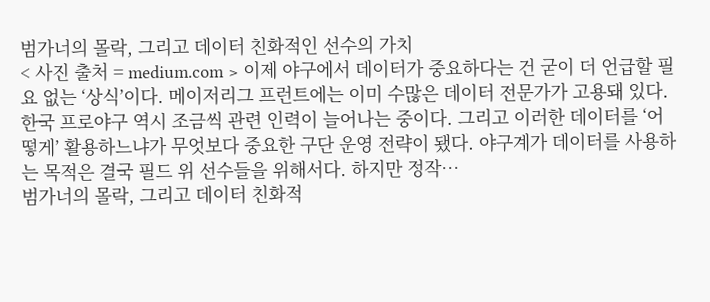범가너의 몰락, 그리고 데이터 친화적인 선수의 가치
< 사진 출처 = medium.com > 이제 야구에서 데이터가 중요하다는 건 굳이 더 언급할 필요 없는 ‘상식’이다. 메이저리그 프런트에는 이미 수많은 데이터 전문가가 고용돼 있다. 한국 프로야구 역시 조금씩 관련 인력이 늘어나는 중이다. 그리고 이러한 데이터를 ‘어떻게’ 활용하느냐가 무엇보다 중요한 구단 운영 전략이 됐다. 야구계가 데이터를 사용하는 목적은 결국 필드 위 선수들을 위해서다. 하지만 정작…
범가너의 몰락, 그리고 데이터 친화적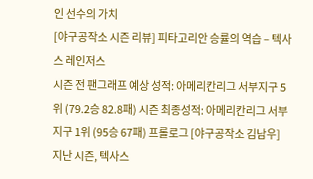인 선수의 가치
[야구공작소 시즌 리뷰] 피타고리안 승률의 역습 – 텍사스 레인저스
시즌 전 팬그래프 예상 성적: 아메리칸리그 서부지구 5위 (79.2승 82.8패) 시즌 최종성적: 아메리칸리그 서부지구 1위 (95승 67패) 프롤로그 [야구공작소 김남우] 지난 시즌, 텍사스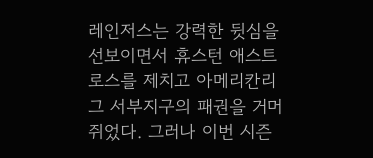레인저스는 강력한 뒷심을 선보이면서 휴스턴 애스트로스를 제치고 아메리칸리그 서부지구의 패권을 거머쥐었다. 그러나 이번 시즌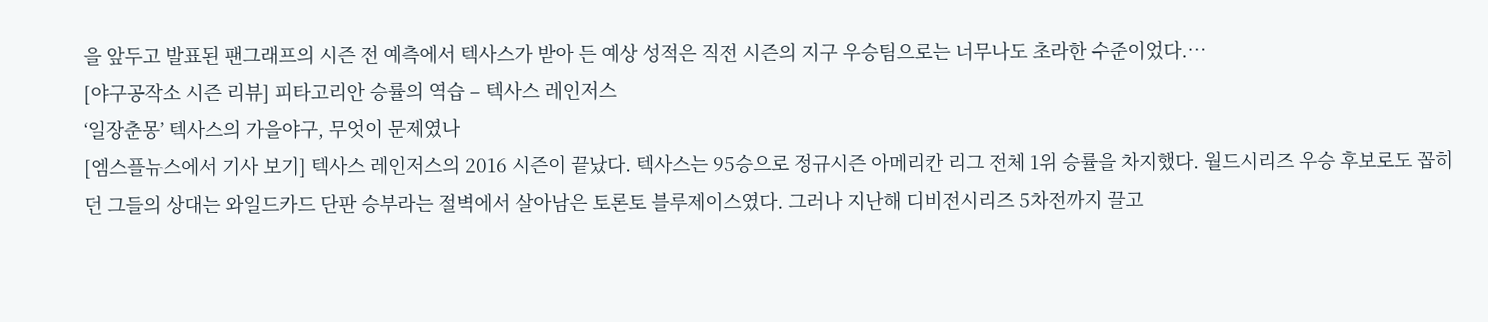을 앞두고 발표된 팬그래프의 시즌 전 예측에서 텍사스가 받아 든 예상 성적은 직전 시즌의 지구 우승팀으로는 너무나도 초라한 수준이었다.…
[야구공작소 시즌 리뷰] 피타고리안 승률의 역습 – 텍사스 레인저스
‘일장춘몽’ 텍사스의 가을야구, 무엇이 문제였나
[엠스플뉴스에서 기사 보기] 텍사스 레인저스의 2016 시즌이 끝났다. 텍사스는 95승으로 정규시즌 아메리칸 리그 전체 1위 승률을 차지했다. 월드시리즈 우승 후보로도 꼽히던 그들의 상대는 와일드카드 단판 승부라는 절벽에서 살아남은 토론토 블루제이스였다. 그러나 지난해 디비전시리즈 5차전까지 끌고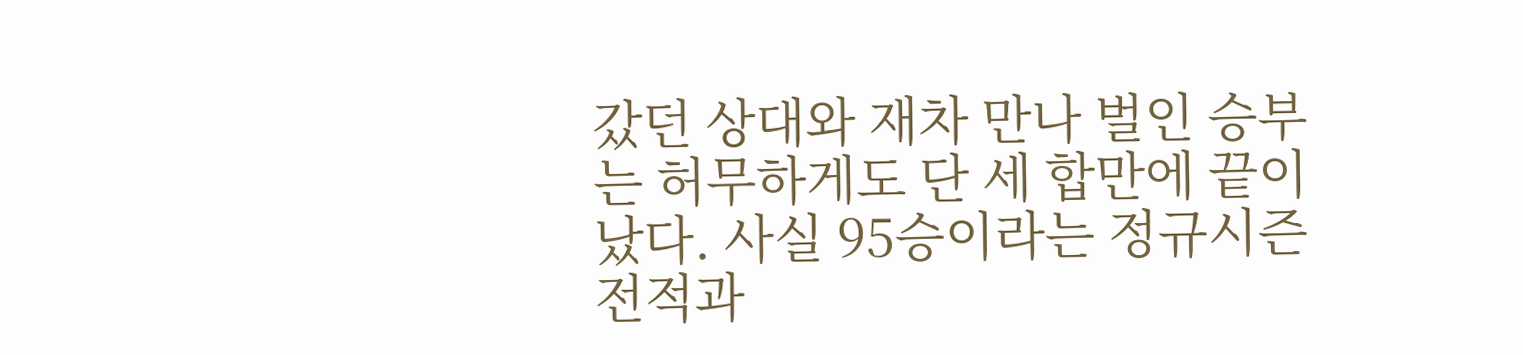갔던 상대와 재차 만나 벌인 승부는 허무하게도 단 세 합만에 끝이 났다. 사실 95승이라는 정규시즌 전적과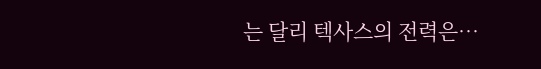는 달리 텍사스의 전력은…